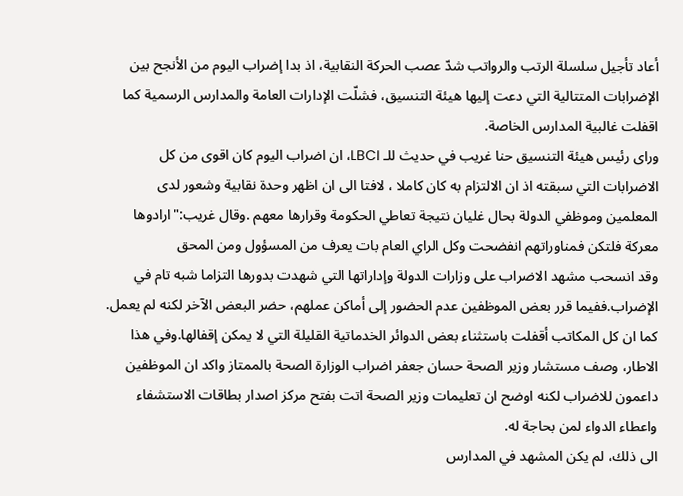أعاد تأجيل سلسلة الرتب والرواتب شدّ عصب الحركة النقابية، اذ بدا إضراب اليوم من الأنجح بين الإضرابات المتتالية التي دعت إليها هيئة التنسيق، فشلّت الإدارات العامة والمدارس الرسمية كما اقفلت غالبية المدارس الخاصة.
وراى رئيس هيئة التنسيق حنا غريب في حديث للـ LBCI، ان اضراب اليوم كان اقوى من كل الاضرابات التي سبقته اذ ان الالتزام به كان كاملا ، لافتا الى ان اظهر وحدة نقابية وشعور لدى المعلمين وموظفي الدولة بحال غليان نتيجة تعاطي الحكومة وقرارها معهم .وقال غريب:"ارادوها معركة فلتكن فمناوراتهم انفضحت وكل الراي العام بات يعرف من المسؤول ومن المحق
وقد انسحب مشهد الاضراب على وزارات الدولة وإداراتها التي شهدت بدورها التزاما شبه تام في الإضراب.ففيما قرر بعض الموظفين عدم الحضور إلى أماكن عملهم، حضر البعض الآخر لكنه لم يعمل. كما ان كل المكاتب أقفلت باستثناء بعض الدوائر الخدماتية القليلة التي لا يمكن إقفالها.وفي هذا الاطار، وصف مستشار وزير الصحة حسان جعفر اضراب الوزارة الصحة بالممتاز واكد ان الموظفين داعمون للاضراب لكنه اوضح ان تعليمات وزير الصحة اتت بفتح مركز اصدار بطاقات الاستشفاء واعطاء الدواء لمن بحاجة له.
الى ذلك، لم يكن المشهد في المدارس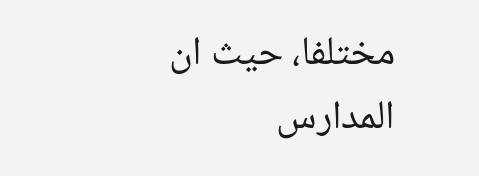مختلفا، حيث ان المدارس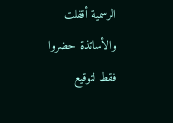الرسمية أقفلت والأساتذة حضروا فقط لتوقيع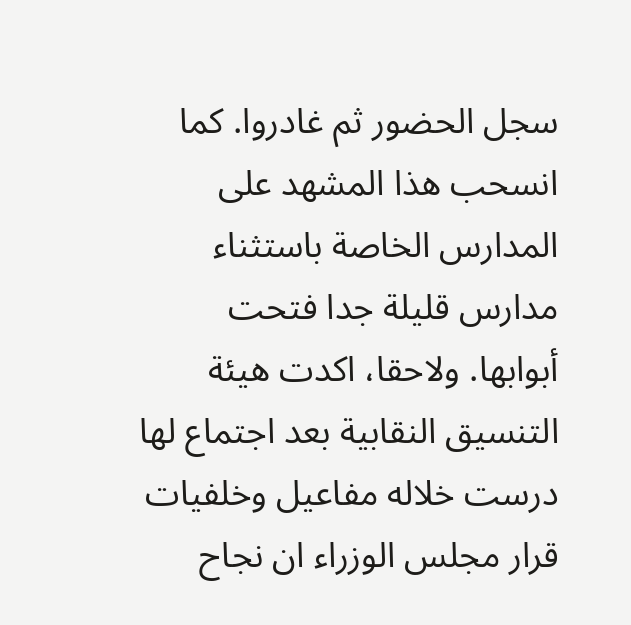سجل الحضور ثم غادروا. كما انسحب هذا المشهد على المدارس الخاصة باستثناء مدارس قليلة جدا فتحت أبوابها. ولاحقا، اكدت هيئة التنسيق النقابية بعد اجتماع لها درست خلاله مفاعيل وخلفيات قرار مجلس الوزراء ان نجاح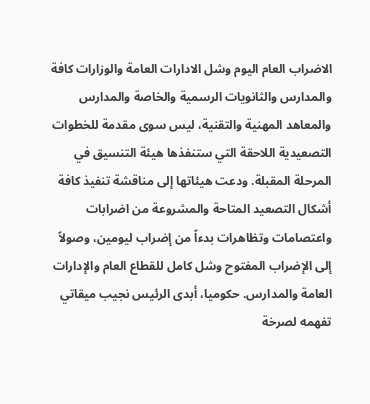الاضراب العام اليوم وشل الادارات العامة والوزارات كافة والمدارس والثانويات الرسمية والخاصة والمدارس والمعاهد المهنية والتقنية، ليس سوى مقدمة للخطوات التصعيدية اللاحقة التي ستنفذها هيئة التنسيق في المرحلة المقبلة. ودعت هيئاتها إلى مناقشة تنفيذ كافة أشكال التصعيد المتاحة والمشروعة من اضرابات واعتصامات وتظاهرات بدءاً من إضراب ليومين، وصولاً إلى الإضراب المفتوح وشل كامل للقطاع العام والإدارات العامة والمدارس. حكوميا، أبدى الرئيس نجيب ميقاتي تفهمه لصرخة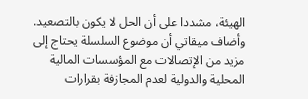الهيئة، مشددا على أن الحل لا يكون بالتصعيد. وأضاف ميقاتي أن موضوع السلسلة يحتاج إلى مزيد من الإتصالات مع المؤسسات المالية المحلية والدولية لعدم المجازفة بقرارات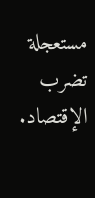مستعجلة تضرب الإقتصاد.